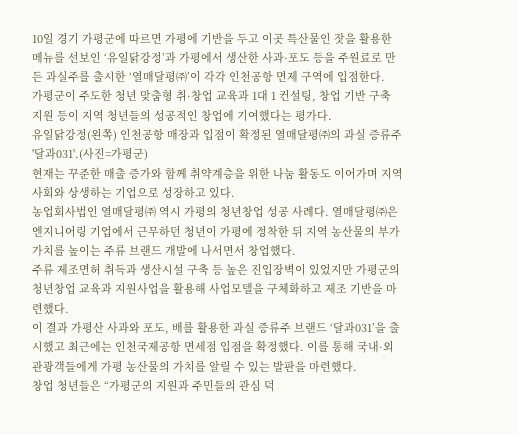10일 경기 가평군에 따르면 가평에 기반을 두고 이곳 특산물인 잣을 활용한 메뉴를 선보인 ‘유일닭강정’과 가평에서 생산한 사과·포도 등을 주원료로 만든 과실주를 출시한 ‘열매달평㈜’이 각각 인천공항 면제 구역에 입점한다.
가평군이 주도한 청년 맞춤형 취·창업 교육과 1대 1 컨설팅, 창업 기반 구축 지원 등이 지역 청년들의 성공적인 창업에 기여했다는 평가다.
유일닭강정(왼쪽) 인천공항 매장과 입점이 확정된 열매달평㈜의 과실 증류주 '달과031'.(사진=가평군)
현재는 꾸준한 매출 증가와 함께 취약계층을 위한 나눔 활동도 이어가며 지역사회와 상생하는 기업으로 성장하고 있다.
농업회사법인 열매달평㈜ 역시 가평의 청년창업 성공 사례다. 열매달평㈜은 엔지니어링 기업에서 근무하던 청년이 가평에 정착한 뒤 지역 농산물의 부가가치를 높이는 주류 브랜드 개발에 나서면서 창업했다.
주류 제조면허 취득과 생산시설 구축 등 높은 진입장벽이 있었지만 가평군의 청년창업 교육과 지원사업을 활용해 사업모델을 구체화하고 제조 기반을 마련했다.
이 결과 가평산 사과와 포도, 배를 활용한 과실 증류주 브랜드 ‘달과031’을 출시했고 최근에는 인천국제공항 면세점 입점을 확정했다. 이를 통해 국내·외 관광객들에게 가평 농산물의 가치를 알릴 수 있는 발판을 마련했다.
창업 청년들은 “가평군의 지원과 주민들의 관심 덕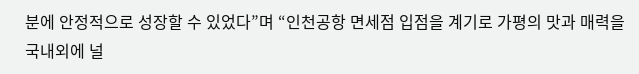분에 안정적으로 성장할 수 있었다”며 “인천공항 면세점 입점을 계기로 가평의 맛과 매력을 국내외에 널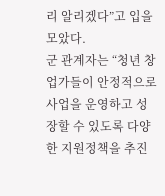리 알리겠다”고 입을 모았다.
군 관계자는 “청년 창업가들이 안정적으로 사업을 운영하고 성장할 수 있도록 다양한 지원정책을 추진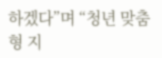하겠다”며 “청년 맞춤형 지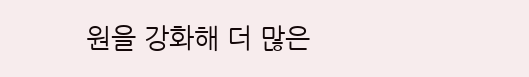원을 강화해 더 많은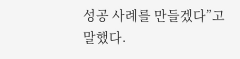성공 사례를 만들겠다”고 말했다.